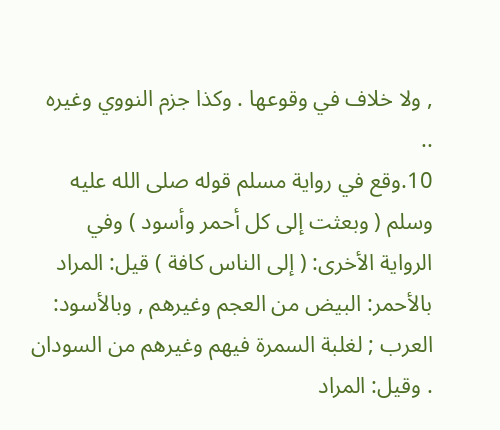, ولا خلاف في وقوعها . وكذا جزم النووي وغيره ..
10.وقع في رواية مسلم قوله صلى الله عليه وسلم ( وبعثت إلى كل أحمر وأسود ) وفي الرواية الأخرى: ( إلى الناس كافة ) قيل: المراد بالأحمر: البيض من العجم وغيرهم , وبالأسود: العرب ; لغلبة السمرة فيهم وغيرهم من السودان . وقيل: المراد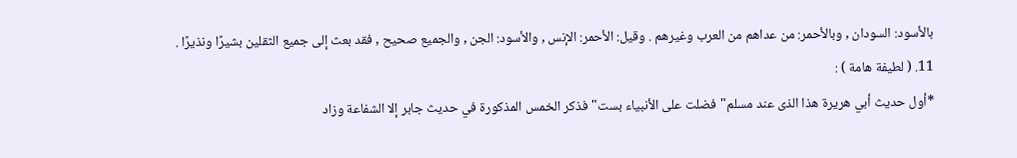بالأسود: السودان , وبالأحمر: من عداهم من العرب وغيرهم . وقيل: الأحمر: الإنس , والأسود: الجن , والجميع صحيح , فقد بعث إلى جميع الثقلين بشيرًا ونذيرًا .
11. ( لطيفة هامة ) :
*أول حديث أبي هريرة هذا الذى عند مسلم"فضلت على الأنبياء بست"فذكر الخمس المذكورة في حديث جابر إلا الشفاعة وزاد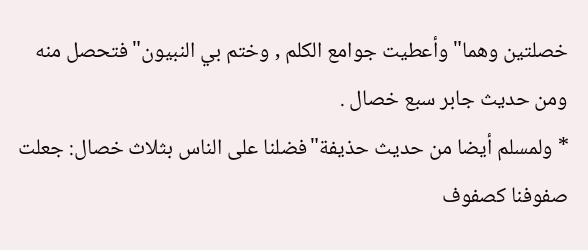خصلتين وهما"وأعطيت جوامع الكلم , وختم بي النبيون"فتحصل منه
ومن حديث جابر سبع خصال .
* ولمسلم أيضا من حديث حذيفة"فضلنا على الناس بثلاث خصال: جعلت صفوفنا كصفوف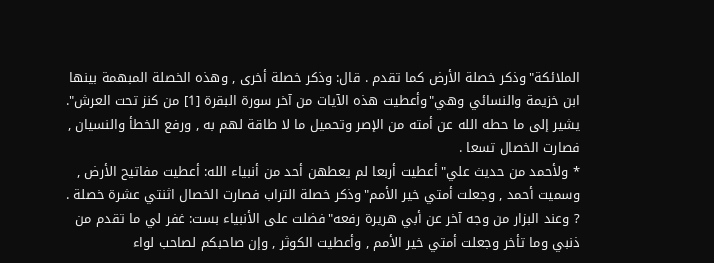الملائكة"وذكر خصلة الأرض كما تقدم . قال: وذكر خصلة أخرى , وهذه الخصلة المبهمة بينها ابن خزيمة والنسائي وهي"وأعطيت هذه الآيات من آخر سورة البقرة [1] من كنز تحت العرش". يشير إلى ما حطه الله عن أمته من الإصر وتحميل ما لا طاقة لهم به , ورفع الخطأ والنسيان , فصارت الخصال تسعا .
* ولأحمد من حديث علي"أعطيت أربعا لم يعطهن أحد من أنبياء الله: أعطيت مفاتيح الأرض , وسميت أحمد , وجعلت أمتي خير الأمم"وذكر خصلة التراب فصارت الخصال اثنتي عشرة خصلة .
? وعند البزار من وجه آخر عن أبي هريرة رفعه"فضلت على الأنبياء بست: غفر لي ما تقدم من ذنبي وما تأخر وجعلت أمتي خير الأمم , وأعطيت الكوثر , وإن صاحبكم لصاحب لواء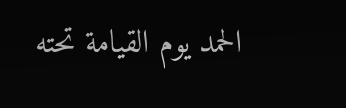الحمد يوم القيامة تحته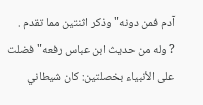آدم فمن دونه"وذكر اثنتين مما تقدم .
? وله من حديث ابن عباس رفعه"فضلت على الأنبياء بخصلتين: كان شيطاني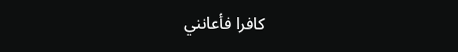كافرا فأعانني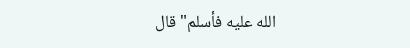الله عليه فأسلم"قال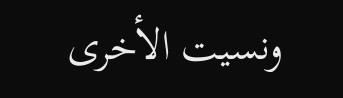ونسيت الأخرى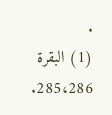.
(1) البقرة 285،286.